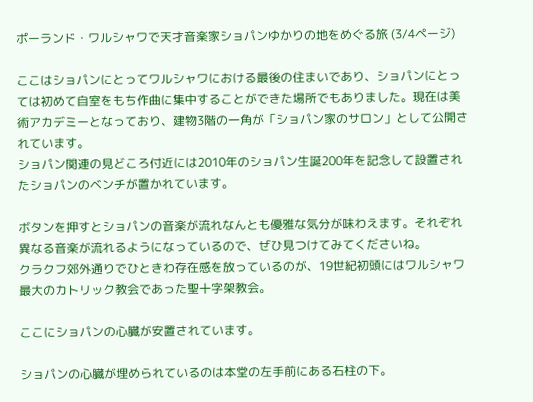ポーランド・ワルシャワで天才音楽家ショパンゆかりの地をめぐる旅 (3/4ページ)

ここはショパンにとってワルシャワにおける最後の住まいであり、ショパンにとっては初めて自室をもち作曲に集中することができた場所でもありました。現在は美術アカデミーとなっており、建物3階の一角が「ショパン家のサロン」として公開されています。
ショパン関連の見どころ付近には2010年のショパン生誕200年を記念して設置されたショパンのベンチが置かれています。

ボタンを押すとショパンの音楽が流れなんとも優雅な気分が味わえます。それぞれ異なる音楽が流れるようになっているので、ぜひ見つけてみてくださいね。
クラクフ郊外通りでひときわ存在感を放っているのが、19世紀初頭にはワルシャワ最大のカトリック教会であった聖十字架教会。

ここにショパンの心臓が安置されています。

ショパンの心臓が埋められているのは本堂の左手前にある石柱の下。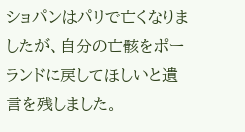ショパンはパリで亡くなりましたが、自分の亡骸をポーランドに戻してほしいと遺言を残しました。